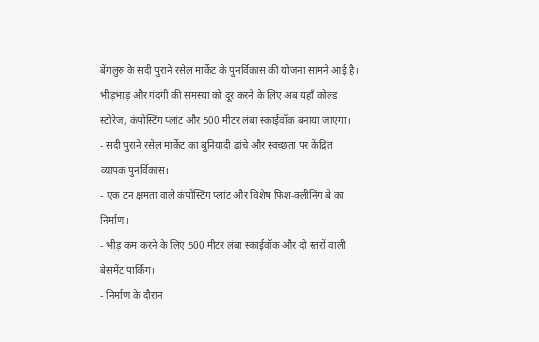बेंगलुरु के सदी पुराने रसेल मार्केट के पुनर्विकास की योजना सामने आई है। भीड़भाड़ और गंदगी की समस्या को दूर करने के लिए अब यहाँ कोल्ड स्टोरेज, कंपोस्टिंग प्लांट और 500 मीटर लंबा स्काईवॉक बनाया जाएगा।
- सदी पुराने रसेल मार्केट का बुनियादी ढांचे और स्वच्छता पर केंद्रित व्यापक पुनर्विकास।
- एक टन क्षमता वाले कंपोस्टिंग प्लांट और विशेष फिश-क्लीनिंग बे का निर्माण।
- भीड़ कम करने के लिए 500 मीटर लंबा स्काईवॉक और दो स्तरों वाली बेसमेंट पार्किंग।
- निर्माण के दौरान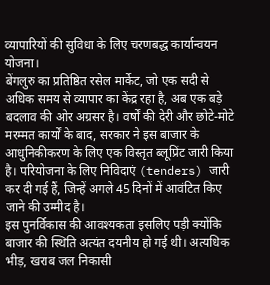व्यापारियों की सुविधा के लिए चरणबद्ध कार्यान्वयन योजना।
बेंगलुरु का प्रतिष्ठित रसेल मार्केट, जो एक सदी से अधिक समय से व्यापार का केंद्र रहा है, अब एक बड़े बदलाव की ओर अग्रसर है। वर्षों की देरी और छोटे-मोटे मरम्मत कार्यों के बाद, सरकार ने इस बाजार के आधुनिकीकरण के लिए एक विस्तृत ब्लूप्रिंट जारी किया है। परियोजना के लिए निविदाएं (tenders) जारी कर दी गई हैं, जिन्हें अगले 45 दिनों में आवंटित किए जाने की उम्मीद है।
इस पुनर्विकास की आवश्यकता इसलिए पड़ी क्योंकि बाजार की स्थिति अत्यंत दयनीय हो गई थी। अत्यधिक भीड़, खराब जल निकासी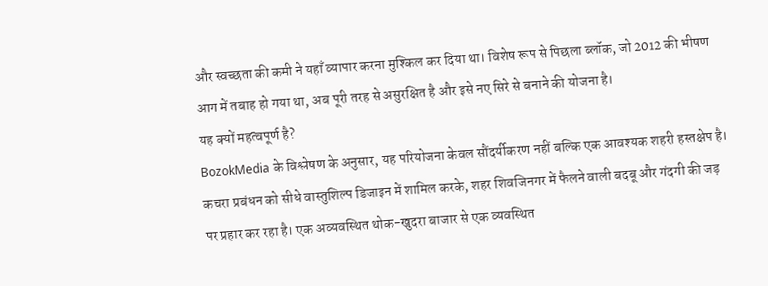और स्वच्छता की कमी ने यहाँ व्यापार करना मुश्किल कर दिया था। विशेष रूप से पिछला ब्लॉक, जो 2012 की भीषण आग में तबाह हो गया था, अब पूरी तरह से असुरक्षित है और इसे नए सिरे से बनाने की योजना है।
यह क्यों महत्वपूर्ण है?
BozokMedia के विश्लेषण के अनुसार, यह परियोजना केवल सौंदर्यीकरण नहीं बल्कि एक आवश्यक शहरी हस्तक्षेप है। कचरा प्रबंधन को सीधे वास्तुशिल्प डिजाइन में शामिल करके, शहर शिवजिनगर में फैलने वाली बदबू और गंदगी की जड़ पर प्रहार कर रहा है। एक अव्यवस्थित थोक-खुदरा बाजार से एक व्यवस्थित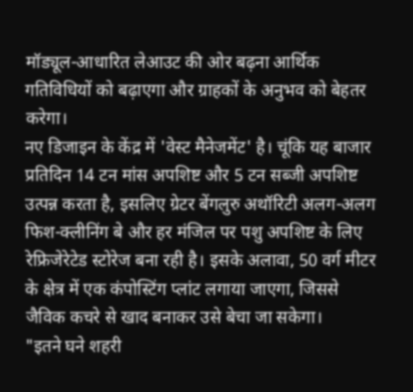मॉड्यूल-आधारित लेआउट की ओर बढ़ना आर्थिक गतिविधियों को बढ़ाएगा और ग्राहकों के अनुभव को बेहतर करेगा।
नए डिजाइन के केंद्र में 'वेस्ट मैनेजमेंट' है। चूंकि यह बाजार प्रतिदिन 14 टन मांस अपशिष्ट और 5 टन सब्जी अपशिष्ट उत्पन्न करता है, इसलिए ग्रेटर बेंगलुरु अथॉरिटी अलग-अलग फिश-क्लीनिंग बे और हर मंजिल पर पशु अपशिष्ट के लिए रेफ्रिजेरेटेड स्टोरेज बना रही है। इसके अलावा, 50 वर्ग मीटर के क्षेत्र में एक कंपोस्टिंग प्लांट लगाया जाएगा, जिससे जैविक कचरे से खाद बनाकर उसे बेचा जा सकेगा।
"इतने घने शहरी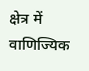क्षेत्र में वाणिज्यिक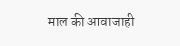माल की आवाजाही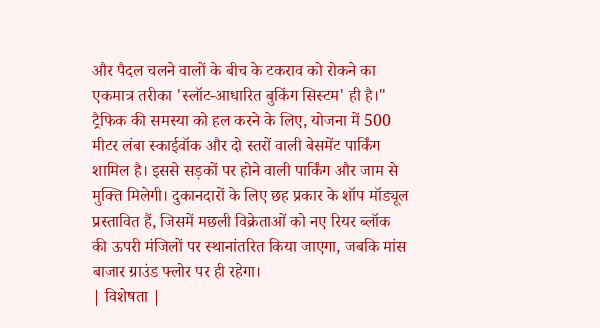और पैदल चलने वालों के बीच के टकराव को रोकने का एकमात्र तरीका 'स्लॉट-आधारित बुकिंग सिस्टम' ही है।"
ट्रैफिक की समस्या को हल करने के लिए, योजना में 500 मीटर लंबा स्काईवॉक और दो स्तरों वाली बेसमेंट पार्किंग शामिल है। इससे सड़कों पर होने वाली पार्किंग और जाम से मुक्ति मिलेगी। दुकानदारों के लिए छह प्रकार के शॉप मॉड्यूल प्रस्तावित हैं, जिसमें मछली विक्रेताओं को नए रियर ब्लॉक की ऊपरी मंजिलों पर स्थानांतरित किया जाएगा, जबकि मांस बाजार ग्राउंड फ्लोर पर ही रहेगा।
| विशेषता |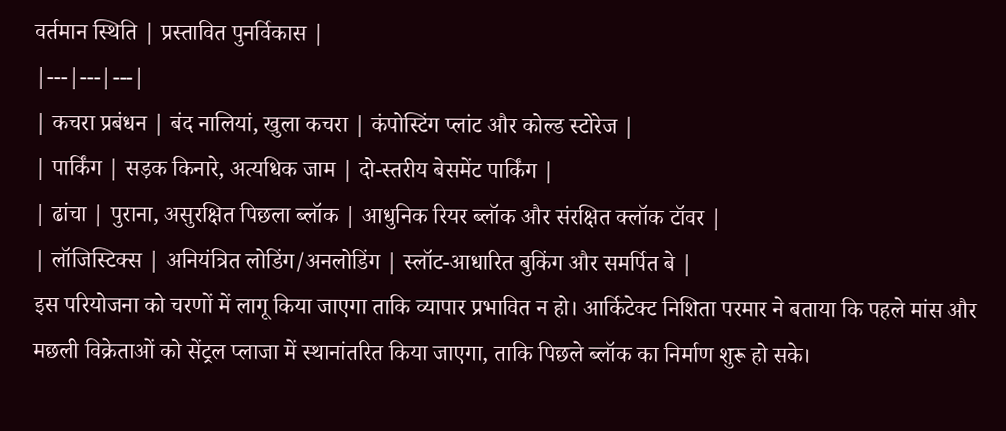वर्तमान स्थिति | प्रस्तावित पुनर्विकास |
|---|---|---|
| कचरा प्रबंधन | बंद नालियां, खुला कचरा | कंपोस्टिंग प्लांट और कोल्ड स्टोरेज |
| पार्किंग | सड़क किनारे, अत्यधिक जाम | दो-स्तरीय बेसमेंट पार्किंग |
| ढांचा | पुराना, असुरक्षित पिछला ब्लॉक | आधुनिक रियर ब्लॉक और संरक्षित क्लॉक टॉवर |
| लॉजिस्टिक्स | अनियंत्रित लोडिंग/अनलोडिंग | स्लॉट-आधारित बुकिंग और समर्पित बे |
इस परियोजना को चरणों में लागू किया जाएगा ताकि व्यापार प्रभावित न हो। आर्किटेक्ट निशिता परमार ने बताया कि पहले मांस और मछली विक्रेताओं को सेंट्रल प्लाजा में स्थानांतरित किया जाएगा, ताकि पिछले ब्लॉक का निर्माण शुरू हो सके।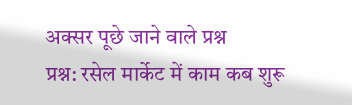अक्सर पूछे जाने वाले प्रश्न
प्रश्न: रसेल मार्केट में काम कब शुरू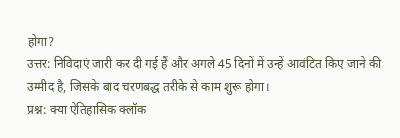होगा?
उत्तर: निविदाएं जारी कर दी गई हैं और अगले 45 दिनों में उन्हें आवंटित किए जाने की उम्मीद है, जिसके बाद चरणबद्ध तरीके से काम शुरू होगा।
प्रश्न: क्या ऐतिहासिक क्लॉक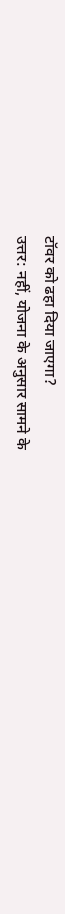टॉवर को ढहा दिया जाएगा?
उत्तर: नहीं, योजना के अनुसार सामने के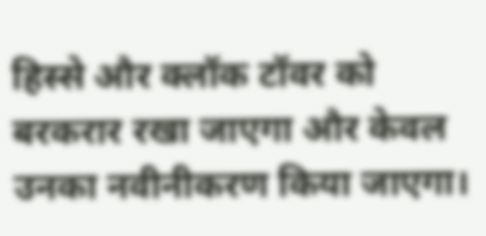हिस्से और क्लॉक टॉवर को बरकरार रखा जाएगा और केवल उनका नवीनीकरण किया जाएगा।